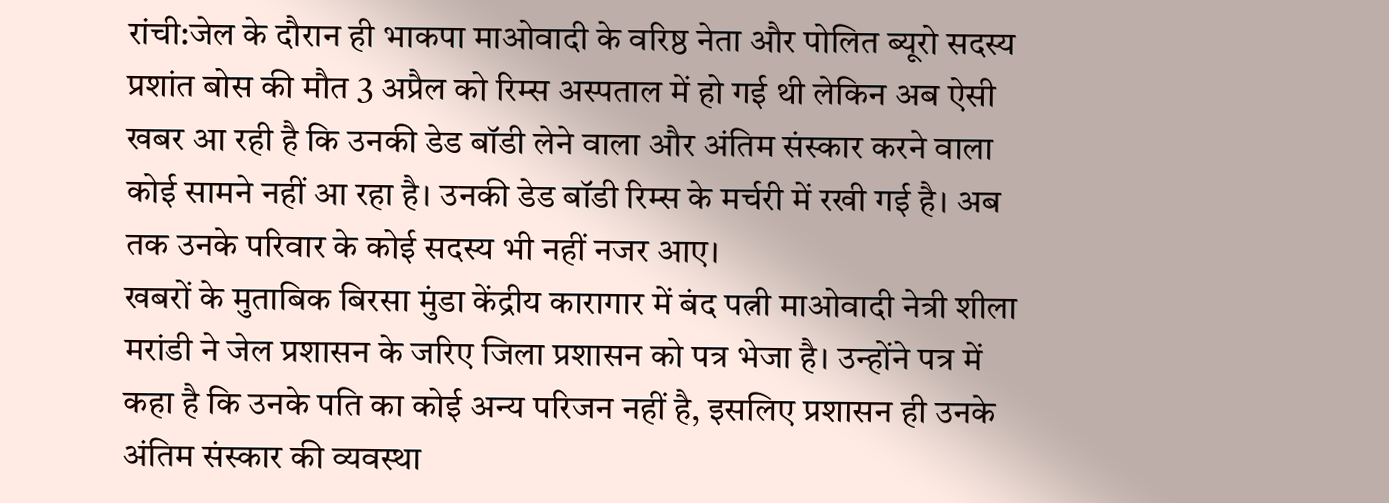रांची:जेल के दौरान ही भाकपा माओवादी के वरिष्ठ नेता और पोलित ब्यूरो सदस्य प्रशांत बोस की मौत 3 अप्रैल को रिम्स अस्पताल में हो गई थी लेकिन अब ऐसी खबर आ रही है कि उनकी डेड बॉडी लेने वाला और अंतिम संस्कार करने वाला कोई सामने नहीं आ रहा है। उनकी डेड बॉडी रिम्स के मर्चरी में रखी गई है। अब तक उनके परिवार के कोई सदस्य भी नहीं नजर आए।
खबरों के मुताबिक बिरसा मुंडा केंद्रीय कारागार में बंद पत्नी माओवादी नेत्री शीला मरांडी ने जेल प्रशासन के जरिए जिला प्रशासन को पत्र भेजा है। उन्होंने पत्र में कहा है कि उनके पति का कोई अन्य परिजन नहीं है, इसलिए प्रशासन ही उनके अंतिम संस्कार की व्यवस्था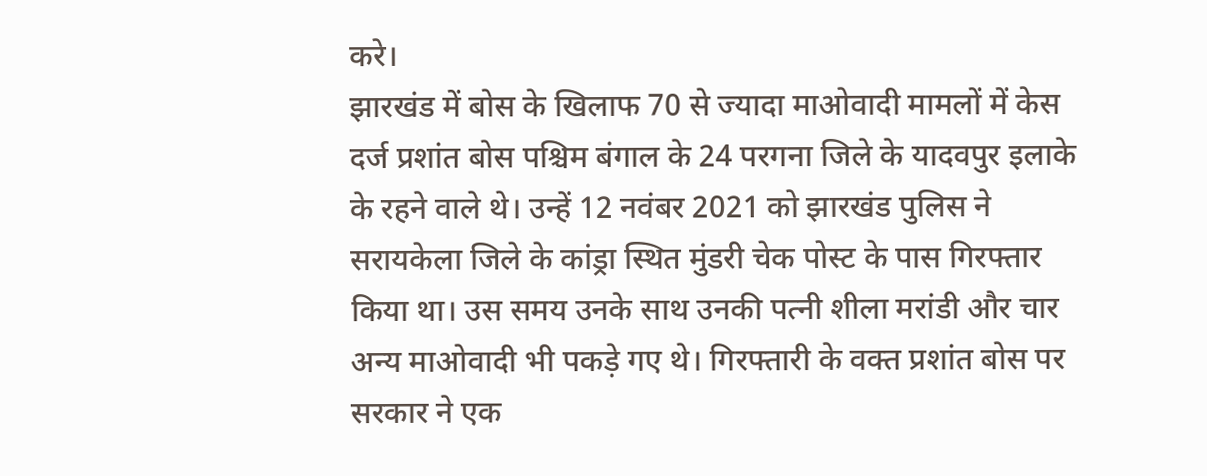करे।
झारखंड में बोस के खिलाफ 70 से ज्यादा माओवादी मामलों में केस दर्ज प्रशांत बोस पश्चिम बंगाल के 24 परगना जिले के यादवपुर इलाके के रहने वाले थे। उन्हें 12 नवंबर 2021 को झारखंड पुलिस ने सरायकेला जिले के कांड्रा स्थित मुंडरी चेक पोस्ट के पास गिरफ्तार किया था। उस समय उनके साथ उनकी पत्नी शीला मरांडी और चार अन्य माओवादी भी पकड़े गए थे। गिरफ्तारी के वक्त प्रशांत बोस पर सरकार ने एक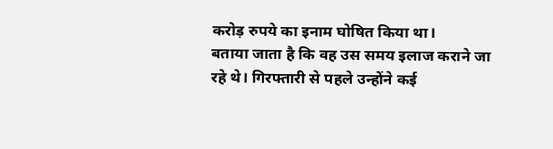करोड़ रुपये का इनाम घोषित किया था।
बताया जाता है कि वह उस समय इलाज कराने जा रहे थे। गिरफ्तारी से पहले उन्होंने कई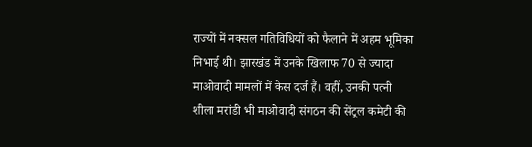राज्यों में नक्सल गतिविधियों को फैलाने में अहम भूमिका निभाई थी। झारखंड में उनके खिलाफ 70 से ज्यादा माओवादी मामलों में केस दर्ज हैं। वहीं, उनकी पत्नी शीला मरांडी भी माओवादी संगठन की सेंट्रल कमेटी की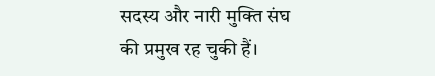सदस्य और नारी मुक्ति संघ की प्रमुख रह चुकी हैं।